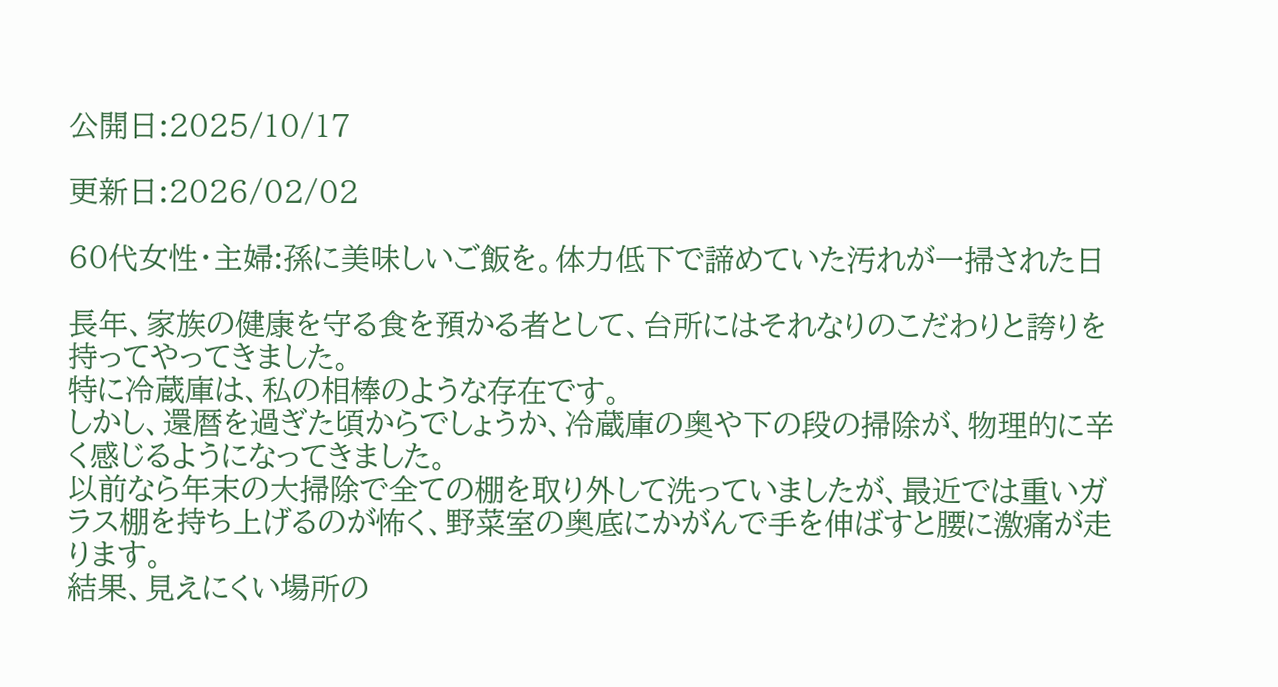公開日:2025/10/17

更新日:2026/02/02

60代女性・主婦:孫に美味しいご飯を。体力低下で諦めていた汚れが一掃された日

長年、家族の健康を守る食を預かる者として、台所にはそれなりのこだわりと誇りを持ってやってきました。
特に冷蔵庫は、私の相棒のような存在です。
しかし、還暦を過ぎた頃からでしょうか、冷蔵庫の奥や下の段の掃除が、物理的に辛く感じるようになってきました。
以前なら年末の大掃除で全ての棚を取り外して洗っていましたが、最近では重いガラス棚を持ち上げるのが怖く、野菜室の奥底にかがんで手を伸ばすと腰に激痛が走ります。
結果、見えにくい場所の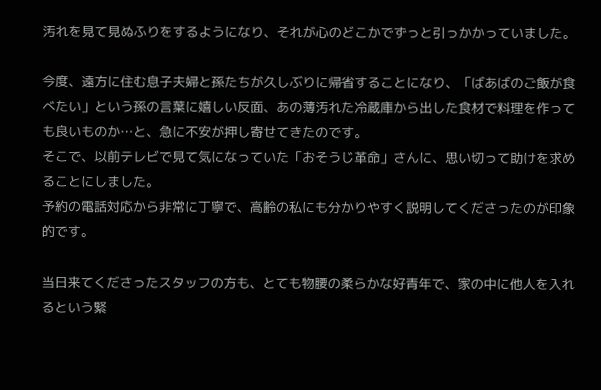汚れを見て見ぬふりをするようになり、それが心のどこかでずっと引っかかっていました。

今度、遠方に住む息子夫婦と孫たちが久しぶりに帰省することになり、「ばあばのご飯が食べたい」という孫の言葉に嬉しい反面、あの薄汚れた冷蔵庫から出した食材で料理を作っても良いものか…と、急に不安が押し寄せてきたのです。
そこで、以前テレビで見て気になっていた「おそうじ革命」さんに、思い切って助けを求めることにしました。
予約の電話対応から非常に丁寧で、高齢の私にも分かりやすく説明してくださったのが印象的です。

当日来てくださったスタッフの方も、とても物腰の柔らかな好青年で、家の中に他人を入れるという緊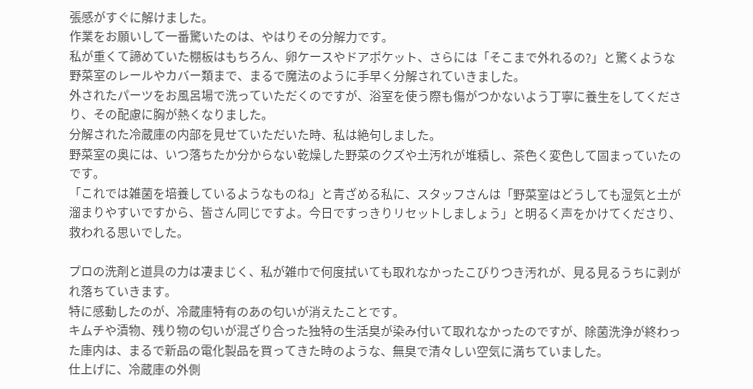張感がすぐに解けました。
作業をお願いして一番驚いたのは、やはりその分解力です。
私が重くて諦めていた棚板はもちろん、卵ケースやドアポケット、さらには「そこまで外れるの?」と驚くような野菜室のレールやカバー類まで、まるで魔法のように手早く分解されていきました。
外されたパーツをお風呂場で洗っていただくのですが、浴室を使う際も傷がつかないよう丁寧に養生をしてくださり、その配慮に胸が熱くなりました。
分解された冷蔵庫の内部を見せていただいた時、私は絶句しました。
野菜室の奥には、いつ落ちたか分からない乾燥した野菜のクズや土汚れが堆積し、茶色く変色して固まっていたのです。
「これでは雑菌を培養しているようなものね」と青ざめる私に、スタッフさんは「野菜室はどうしても湿気と土が溜まりやすいですから、皆さん同じですよ。今日ですっきりリセットしましょう」と明るく声をかけてくださり、救われる思いでした。

プロの洗剤と道具の力は凄まじく、私が雑巾で何度拭いても取れなかったこびりつき汚れが、見る見るうちに剥がれ落ちていきます。
特に感動したのが、冷蔵庫特有のあの匂いが消えたことです。
キムチや漬物、残り物の匂いが混ざり合った独特の生活臭が染み付いて取れなかったのですが、除菌洗浄が終わった庫内は、まるで新品の電化製品を買ってきた時のような、無臭で清々しい空気に満ちていました。
仕上げに、冷蔵庫の外側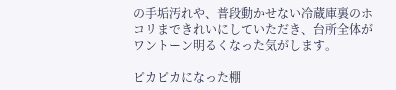の手垢汚れや、普段動かせない冷蔵庫裏のホコリまできれいにしていただき、台所全体がワントーン明るくなった気がします。

ピカピカになった棚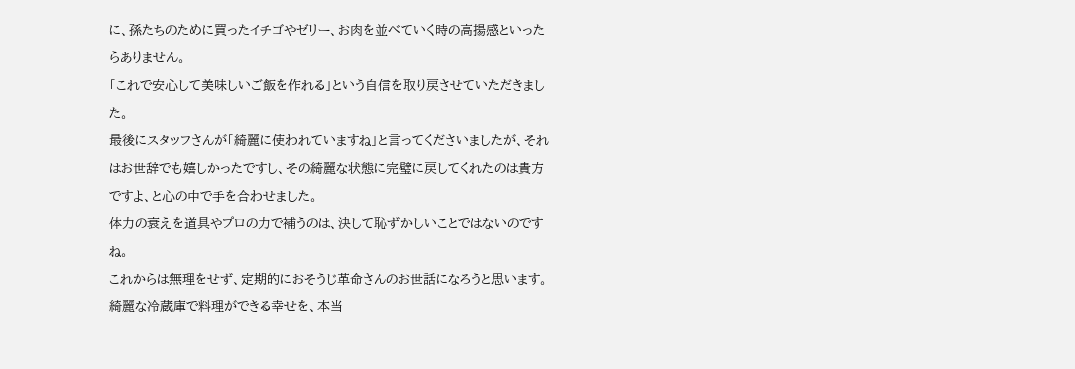に、孫たちのために買ったイチゴやゼリー、お肉を並べていく時の高揚感といったらありません。
「これで安心して美味しいご飯を作れる」という自信を取り戻させていただきました。
最後にスタッフさんが「綺麗に使われていますね」と言ってくださいましたが、それはお世辞でも嬉しかったですし、その綺麗な状態に完璧に戻してくれたのは貴方ですよ、と心の中で手を合わせました。
体力の衰えを道具やプロの力で補うのは、決して恥ずかしいことではないのですね。
これからは無理をせず、定期的におそうじ革命さんのお世話になろうと思います。
綺麗な冷蔵庫で料理ができる幸せを、本当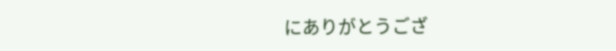にありがとうござ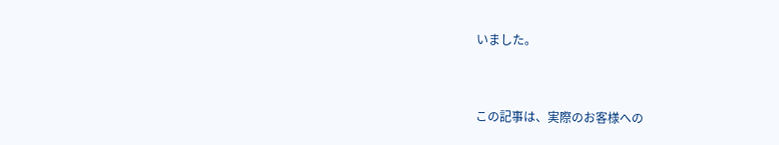いました。


この記事は、実際のお客様への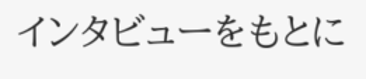インタビューをもとに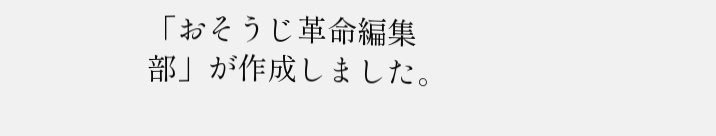「おそうじ革命編集部」が作成しました。